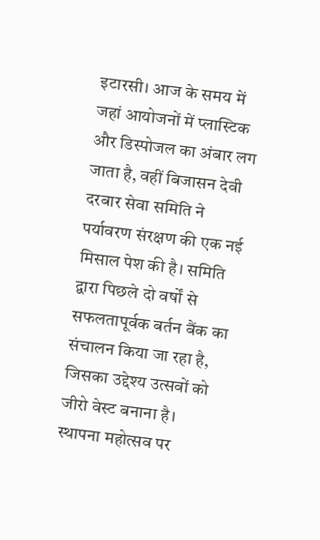इटारसी। आज के समय में जहां आयोजनों में प्लास्टिक और डिस्पोजल का अंबार लग जाता है, वहीं बिजासन देवी दरबार सेवा समिति ने पर्यावरण संरक्षण की एक नई मिसाल पेश की है। समिति द्वारा पिछले दो वर्षों से सफलतापूर्वक बर्तन बैंक का संचालन किया जा रहा है, जिसका उद्देश्य उत्सवों को जीरो वेस्ट बनाना है।
स्थापना महोत्सव पर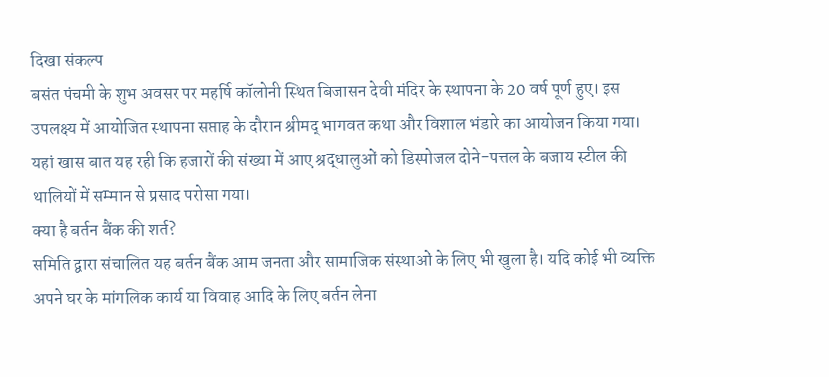दिखा संकल्प
बसंत पंचमी के शुभ अवसर पर महर्षि कॉलोनी स्थित बिजासन देवी मंदिर के स्थापना के 20 वर्ष पूर्ण हुए। इस उपलक्ष्य में आयोजित स्थापना सप्ताह के दौरान श्रीमद् भागवत कथा और विशाल भंडारे का आयोजन किया गया। यहां खास बात यह रही कि हजारों की संख्या में आए श्रद्धालुओं को डिस्पोजल दोने-पत्तल के बजाय स्टील की थालियों में सम्मान से प्रसाद परोसा गया।
क्या है बर्तन बैंक की शर्त?
समिति द्वारा संचालित यह बर्तन बैंक आम जनता और सामाजिक संस्थाओं के लिए भी खुला है। यदि कोई भी व्यक्ति अपने घर के मांगलिक कार्य या विवाह आदि के लिए बर्तन लेना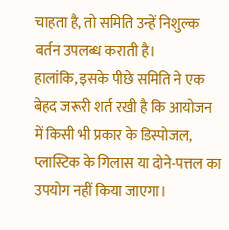चाहता है, तो समिति उन्हें निशुल्क बर्तन उपलब्ध कराती है।
हालांकि, इसके पीछे समिति ने एक बेहद जरूरी शर्त रखी है कि आयोजन में किसी भी प्रकार के डिस्पोजल, प्लास्टिक के गिलास या दोने-पत्तल का उपयोग नहीं किया जाएगा।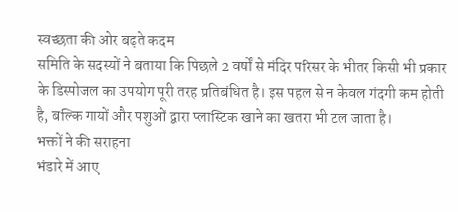स्वच्छता की ओर बढ़ते कदम
समिति के सदस्यों ने बताया कि पिछले 2 वर्षों से मंदिर परिसर के भीतर किसी भी प्रकार के डिस्पोजल का उपयोग पूरी तरह प्रतिबंधित है। इस पहल से न केवल गंदगी कम होती है, बल्कि गायों और पशुओं द्वारा प्लास्टिक खाने का खतरा भी टल जाता है।
भक्तों ने की सराहना
भंडारे में आए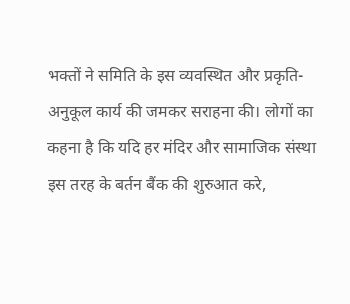भक्तों ने समिति के इस व्यवस्थित और प्रकृति-अनुकूल कार्य की जमकर सराहना की। लोगों का कहना है कि यदि हर मंदिर और सामाजिक संस्था इस तरह के बर्तन बैंक की शुरुआत करे,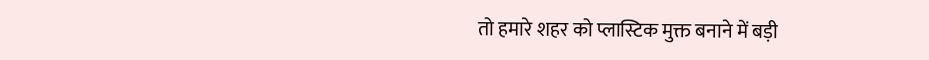तो हमारे शहर को प्लास्टिक मुक्त बनाने में बड़ी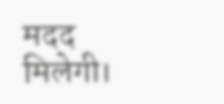मदद मिलेगी।